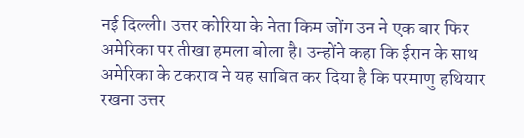नई दिल्ली। उत्तर कोरिया के नेता किम जोंग उन ने एक बार फिर अमेरिका पर तीखा हमला बोला है। उन्होंने कहा कि ईरान के साथ अमेरिका के टकराव ने यह साबित कर दिया है कि परमाणु हथियार रखना उत्तर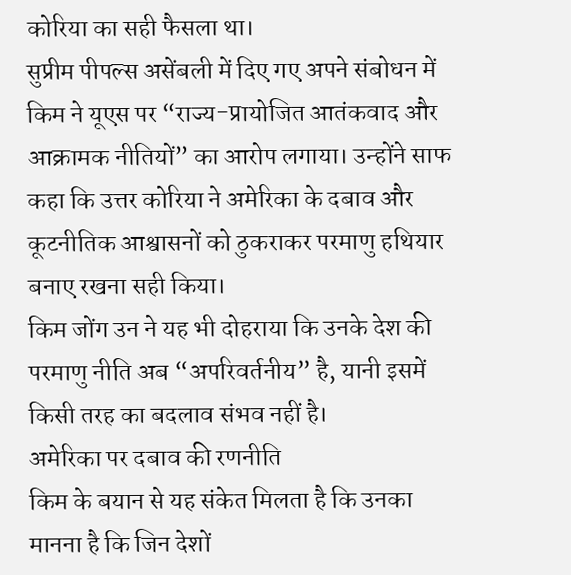कोरिया का सही फैसला था।
सुप्रीम पीपल्स असेंबली में दिए गए अपने संबोधन में किम ने यूएस पर “राज्य-प्रायोजित आतंकवाद और आक्रामक नीतियों” का आरोप लगाया। उन्होंने साफ कहा कि उत्तर कोरिया ने अमेरिका के दबाव और कूटनीतिक आश्वासनों को ठुकराकर परमाणु हथियार बनाए रखना सही किया।
किम जोंग उन ने यह भी दोहराया कि उनके देश की परमाणु नीति अब “अपरिवर्तनीय” है, यानी इसमें किसी तरह का बदलाव संभव नहीं है।
अमेरिका पर दबाव की रणनीति
किम के बयान से यह संकेत मिलता है कि उनका मानना है कि जिन देशों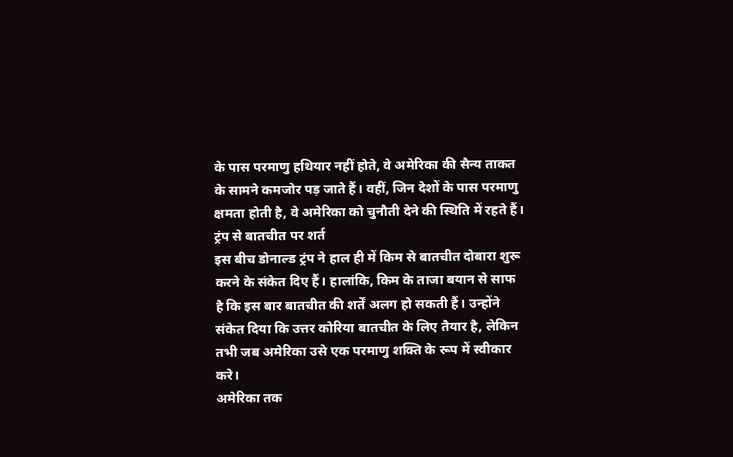के पास परमाणु हथियार नहीं होते, वे अमेरिका की सैन्य ताकत के सामने कमजोर पड़ जाते हैं। वहीं, जिन देशों के पास परमाणु क्षमता होती है, वे अमेरिका को चुनौती देने की स्थिति में रहते हैं।
ट्रंप से बातचीत पर शर्त
इस बीच डोनाल्ड ट्रंप ने हाल ही में किम से बातचीत दोबारा शुरू करने के संकेत दिए हैं। हालांकि, किम के ताजा बयान से साफ है कि इस बार बातचीत की शर्तें अलग हो सकती हैं। उन्होंने संकेत दिया कि उत्तर कोरिया बातचीत के लिए तैयार है, लेकिन तभी जब अमेरिका उसे एक परमाणु शक्ति के रूप में स्वीकार करे।
अमेरिका तक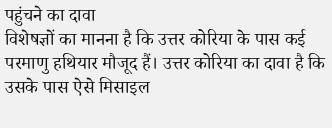पहुंचने का दावा
विशेषज्ञों का मानना है कि उत्तर कोरिया के पास कई परमाणु हथियार मौजूद हैं। उत्तर कोरिया का दावा है कि उसके पास ऐसे मिसाइल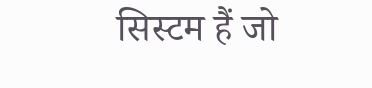सिस्टम हैं जो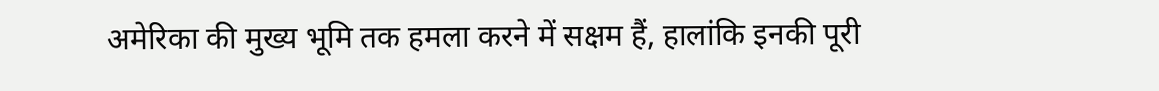अमेरिका की मुख्य भूमि तक हमला करने में सक्षम हैं, हालांकि इनकी पूरी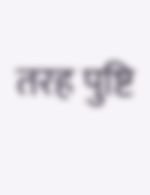तरह पुष्टि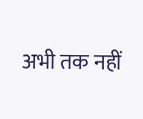अभी तक नहीं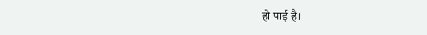हो पाई है।